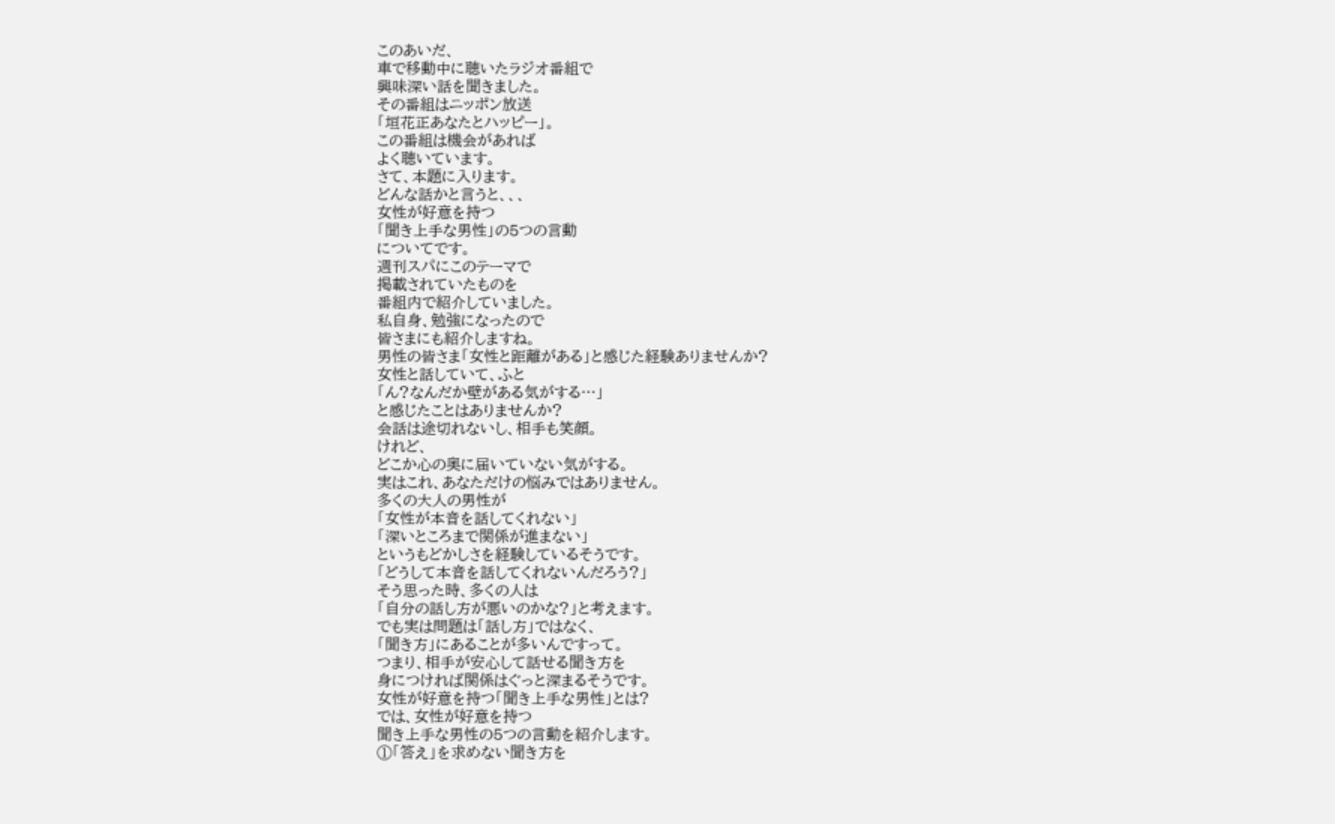このあいだ、
車で移動中に聴いたラジオ番組で
興味深い話を聞きました。
その番組はニッポン放送
「垣花正あなたとハッピー」。
この番組は機会があれば
よく聴いています。
さて、本題に入ります。
どんな話かと言うと、、、
女性が好意を持つ
「聞き上手な男性」の5つの言動
についてです。
週刊スパにこのテーマで
掲載されていたものを
番組内で紹介していました。
私自身、勉強になったので
皆さまにも紹介しますね。
男性の皆さま「女性と距離がある」と感じた経験ありませんか?
女性と話していて、ふと
「ん?なんだか壁がある気がする…」
と感じたことはありませんか?
会話は途切れないし、相手も笑顔。
けれど、
どこか心の奥に届いていない気がする。
実はこれ、あなただけの悩みではありません。
多くの大人の男性が
「女性が本音を話してくれない」
「深いところまで関係が進まない」
というもどかしさを経験しているそうです。
「どうして本音を話してくれないんだろう?」
そう思った時、多くの人は
「自分の話し方が悪いのかな?」と考えます。
でも実は問題は「話し方」ではなく、
「聞き方」にあることが多いんですって。
つまり、相手が安心して話せる聞き方を
身につければ関係はぐっと深まるそうです。
女性が好意を持つ「聞き上手な男性」とは?
では、女性が好意を持つ
聞き上手な男性の5つの言動を紹介します。
①「答え」を求めない聞き方を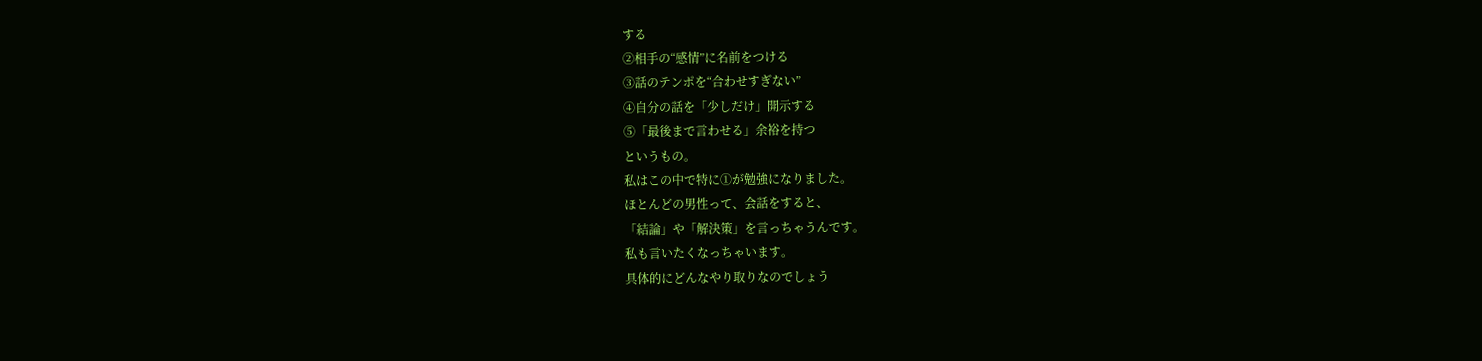する
②相手の“感情”に名前をつける
③話のテンポを“合わせすぎない”
④自分の話を「少しだけ」開示する
⑤「最後まで言わせる」余裕を持つ
というもの。
私はこの中で特に①が勉強になりました。
ほとんどの男性って、会話をすると、
「結論」や「解決策」を言っちゃうんです。
私も言いたくなっちゃいます。
具体的にどんなやり取りなのでしょう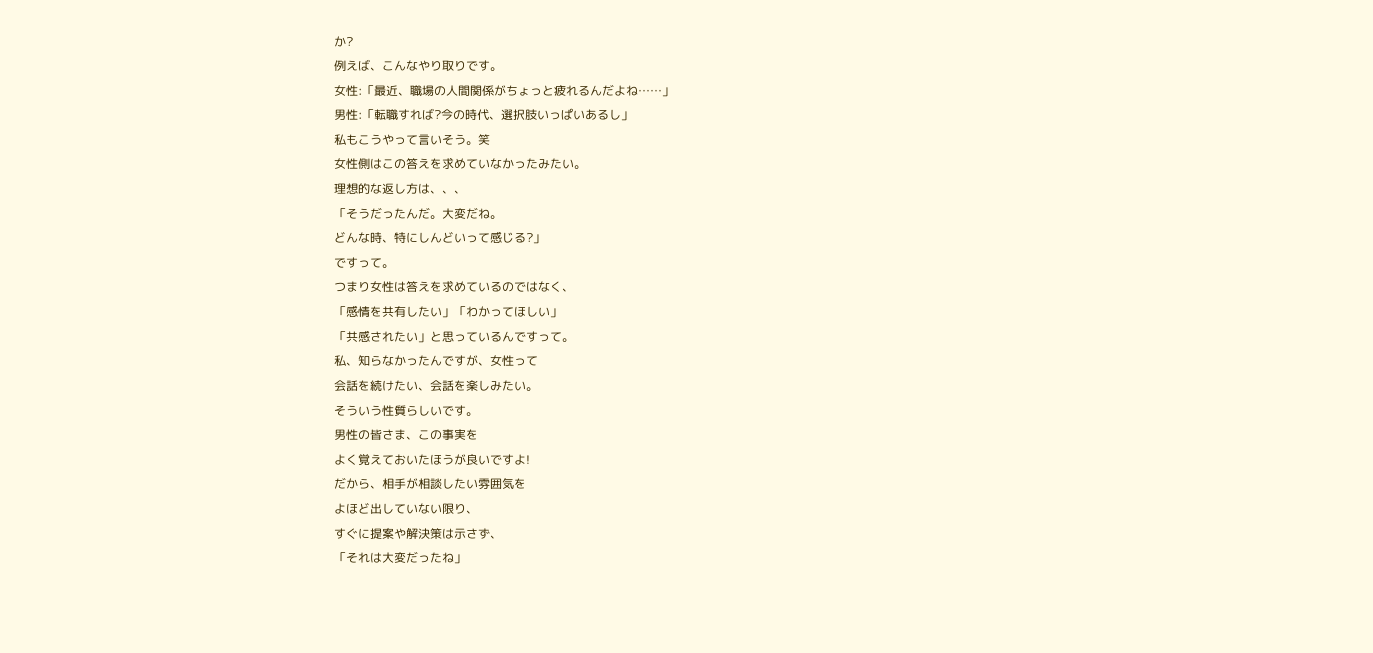か?
例えば、こんなやり取りです。
女性:「最近、職場の人間関係がちょっと疲れるんだよね……」
男性:「転職すれば?今の時代、選択肢いっぱいあるし」
私もこうやって言いそう。笑
女性側はこの答えを求めていなかったみたい。
理想的な返し方は、、、
「そうだったんだ。大変だね。
どんな時、特にしんどいって感じる?」
ですって。
つまり女性は答えを求めているのではなく、
「感情を共有したい」「わかってほしい」
「共感されたい」と思っているんですって。
私、知らなかったんですが、女性って
会話を続けたい、会話を楽しみたい。
そういう性質らしいです。
男性の皆さま、この事実を
よく覚えておいたほうが良いですよ!
だから、相手が相談したい雰囲気を
よほど出していない限り、
すぐに提案や解決策は示さず、
「それは大変だったね」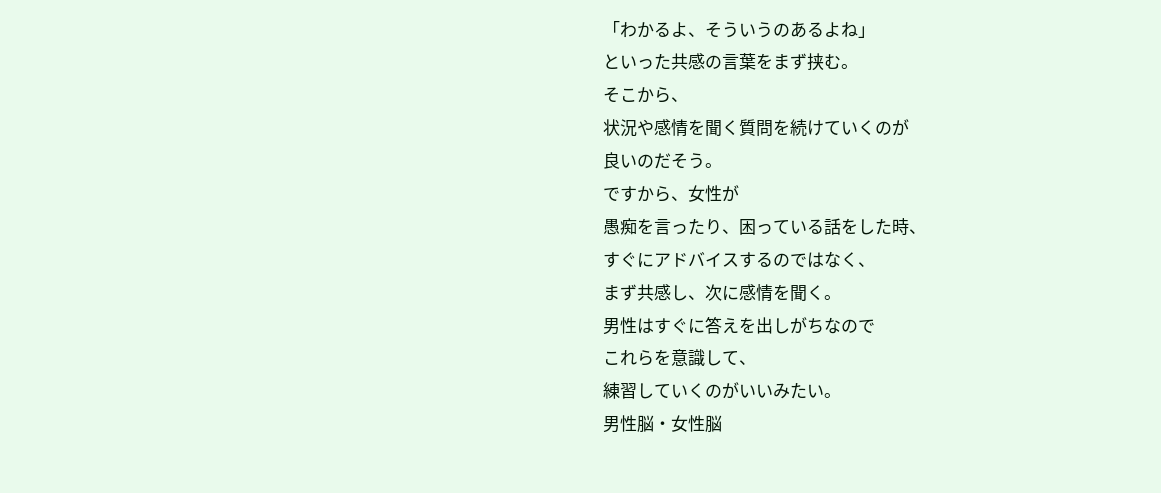「わかるよ、そういうのあるよね」
といった共感の言葉をまず挟む。
そこから、
状況や感情を聞く質問を続けていくのが
良いのだそう。
ですから、女性が
愚痴を言ったり、困っている話をした時、
すぐにアドバイスするのではなく、
まず共感し、次に感情を聞く。
男性はすぐに答えを出しがちなので
これらを意識して、
練習していくのがいいみたい。
男性脳・女性脳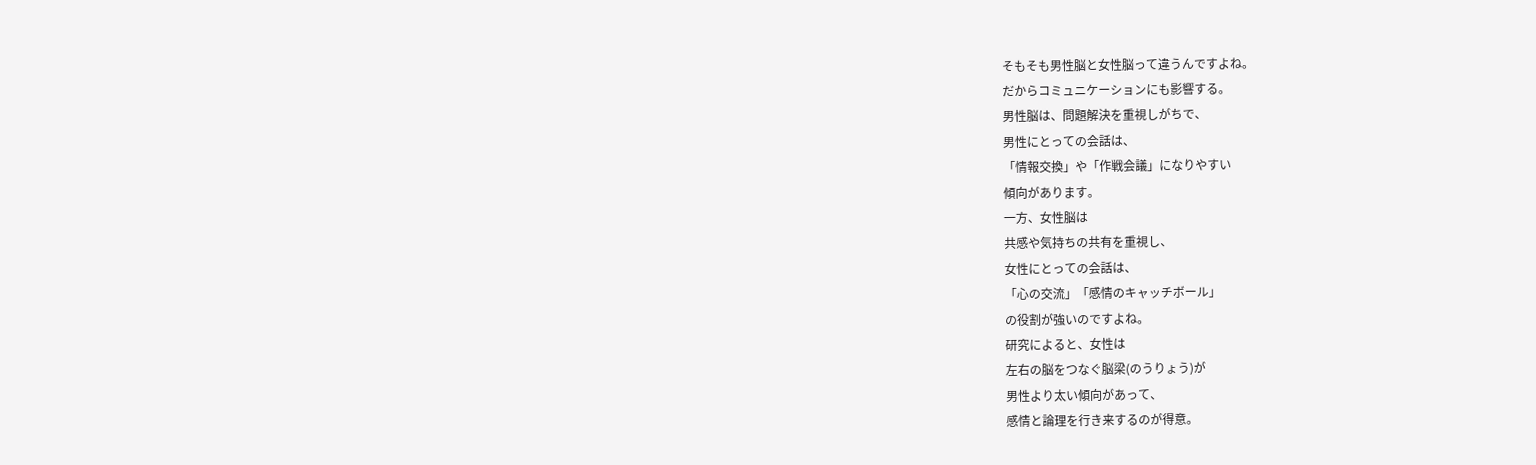そもそも男性脳と女性脳って違うんですよね。
だからコミュニケーションにも影響する。
男性脳は、問題解決を重視しがちで、
男性にとっての会話は、
「情報交換」や「作戦会議」になりやすい
傾向があります。
一方、女性脳は
共感や気持ちの共有を重視し、
女性にとっての会話は、
「心の交流」「感情のキャッチボール」
の役割が強いのですよね。
研究によると、女性は
左右の脳をつなぐ脳梁(のうりょう)が
男性より太い傾向があって、
感情と論理を行き来するのが得意。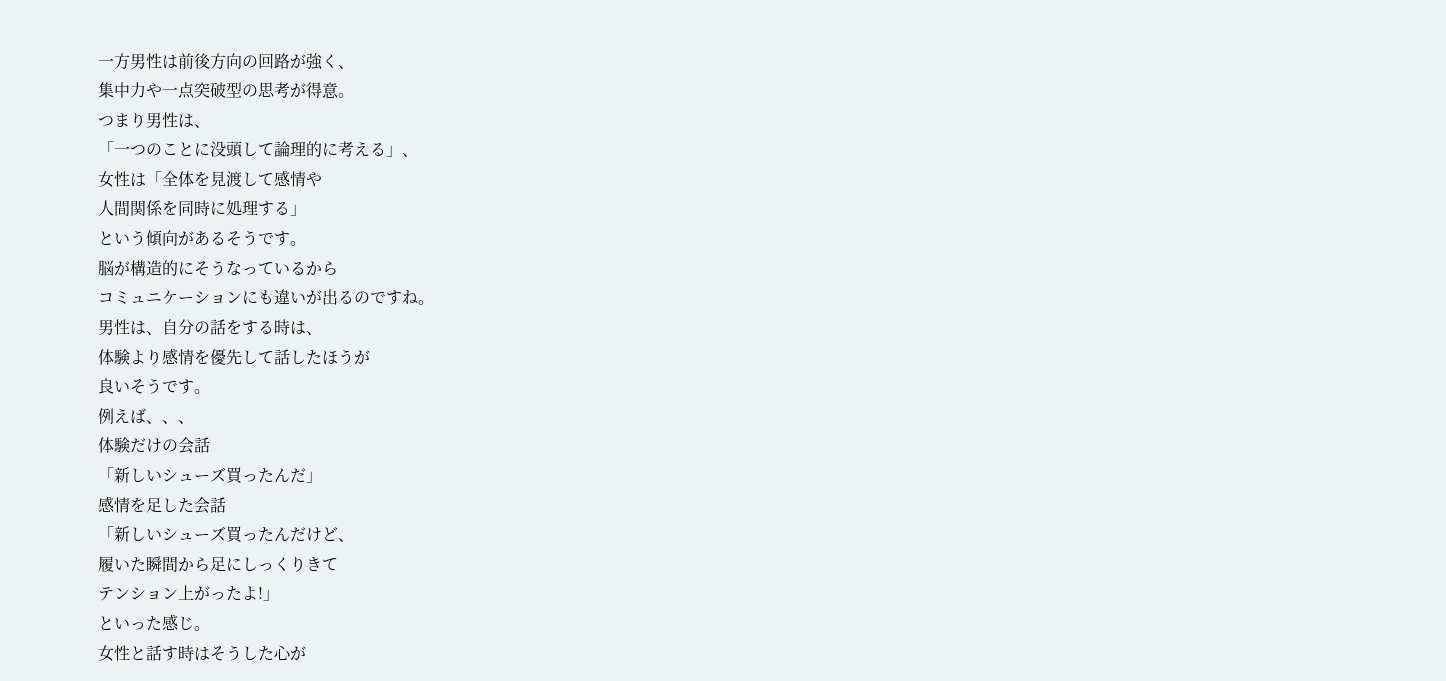一方男性は前後方向の回路が強く、
集中力や一点突破型の思考が得意。
つまり男性は、
「一つのことに没頭して論理的に考える」、
女性は「全体を見渡して感情や
人間関係を同時に処理する」
という傾向があるそうです。
脳が構造的にそうなっているから
コミュニケーションにも違いが出るのですね。
男性は、自分の話をする時は、
体験より感情を優先して話したほうが
良いそうです。
例えば、、、
体験だけの会話
「新しいシューズ買ったんだ」
感情を足した会話
「新しいシューズ買ったんだけど、
履いた瞬間から足にしっくりきて
テンション上がったよ!」
といった感じ。
女性と話す時はそうした心が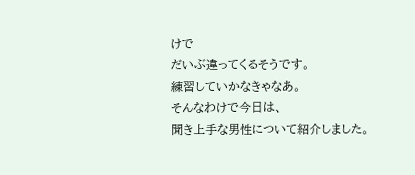けで
だいぶ違ってくるそうです。
練習していかなきゃなあ。
そんなわけで今日は、
聞き上手な男性について紹介しました。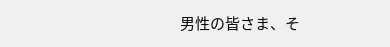男性の皆さま、そ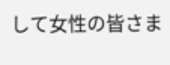して女性の皆さま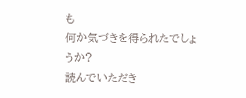も
何か気づきを得られたでしょうか?
読んでいただき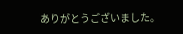ありがとうございました。